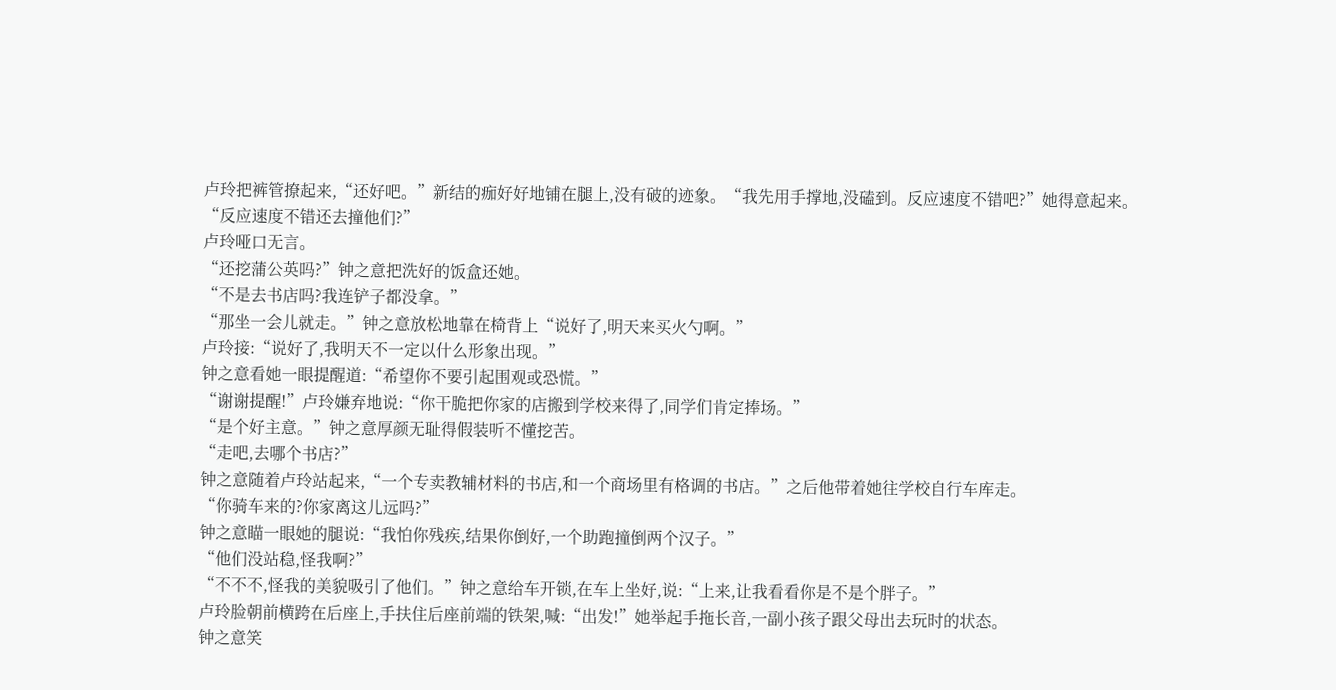卢玲把裤管撩起来,“还好吧。”新结的痂好好地铺在腿上,没有破的迹象。“我先用手撑地,没磕到。反应速度不错吧?”她得意起来。
“反应速度不错还去撞他们?”
卢玲哑口无言。
“还挖蒲公英吗?”钟之意把洗好的饭盒还她。
“不是去书店吗?我连铲子都没拿。”
“那坐一会儿就走。”钟之意放松地靠在椅背上“说好了,明天来买火勺啊。”
卢玲接:“说好了,我明天不一定以什么形象出现。”
钟之意看她一眼提醒道:“希望你不要引起围观或恐慌。”
“谢谢提醒!”卢玲嫌弃地说:“你干脆把你家的店搬到学校来得了,同学们肯定捧场。”
“是个好主意。”钟之意厚颜无耻得假装听不懂挖苦。
“走吧,去哪个书店?”
钟之意随着卢玲站起来,“一个专卖教辅材料的书店,和一个商场里有格调的书店。”之后他带着她往学校自行车库走。
“你骑车来的?你家离这儿远吗?”
钟之意瞄一眼她的腿说:“我怕你残疾,结果你倒好,一个助跑撞倒两个汉子。”
“他们没站稳,怪我啊?”
“不不不,怪我的美貌吸引了他们。”钟之意给车开锁,在车上坐好,说:“上来,让我看看你是不是个胖子。”
卢玲脸朝前横跨在后座上,手扶住后座前端的铁架,喊:“出发!”她举起手拖长音,一副小孩子跟父母出去玩时的状态。
钟之意笑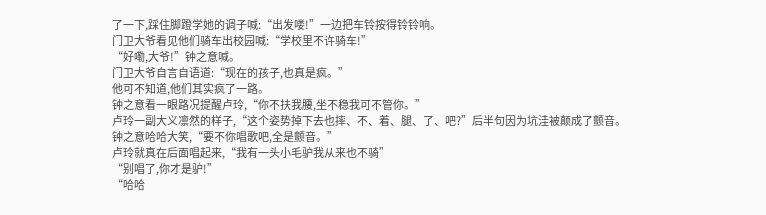了一下,踩住脚蹬学她的调子喊:“出发喽!”一边把车铃按得铃铃响。
门卫大爷看见他们骑车出校园喊:“学校里不许骑车!”
“好嘞,大爷!”钟之意喊。
门卫大爷自言自语道:“现在的孩子,也真是疯。”
他可不知道,他们其实疯了一路。
钟之意看一眼路况提醒卢玲,“你不扶我腰,坐不稳我可不管你。”
卢玲一副大义凛然的样子,“这个姿势掉下去也摔、不、着、腿、了、吧?”后半句因为坑洼被颠成了颤音。
钟之意哈哈大笑,“要不你唱歌吧,全是颤音。”
卢玲就真在后面唱起来,“我有一头小毛驴我从来也不骑”
“别唱了,你才是驴!”
“哈哈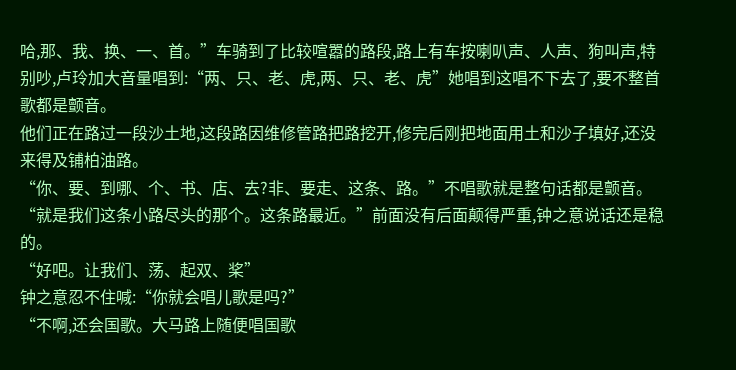哈,那、我、换、一、首。”车骑到了比较喧嚣的路段,路上有车按喇叭声、人声、狗叫声,特别吵,卢玲加大音量唱到:“两、只、老、虎,两、只、老、虎”她唱到这唱不下去了,要不整首歌都是颤音。
他们正在路过一段沙土地,这段路因维修管路把路挖开,修完后刚把地面用土和沙子填好,还没来得及铺柏油路。
“你、要、到哪、个、书、店、去?非、要走、这条、路。”不唱歌就是整句话都是颤音。
“就是我们这条小路尽头的那个。这条路最近。”前面没有后面颠得严重,钟之意说话还是稳的。
“好吧。让我们、荡、起双、桨”
钟之意忍不住喊:“你就会唱儿歌是吗?”
“不啊,还会国歌。大马路上随便唱国歌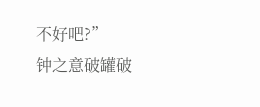不好吧?”
钟之意破罐破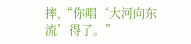摔,“你唱‘大河向东流’得了。”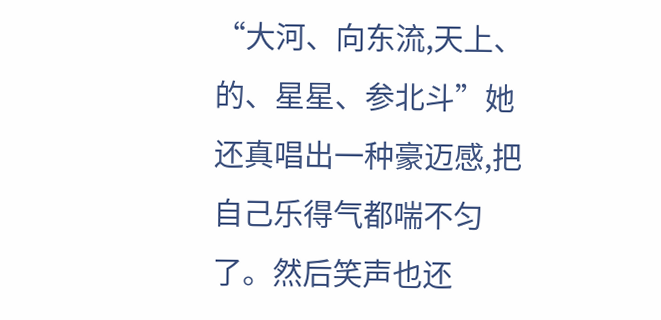“大河、向东流,天上、的、星星、参北斗”她还真唱出一种豪迈感,把自己乐得气都喘不匀了。然后笑声也还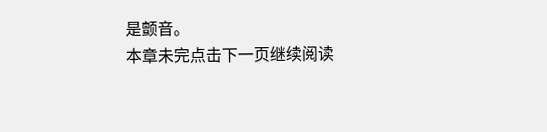是颤音。
本章未完点击下一页继续阅读